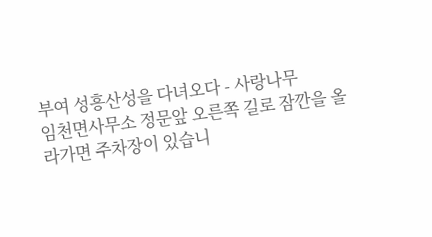부여 성흥산성을 다녀오다 - 사랑나무
임천면사무소 정문앞 오른쪽 길로 잠깐을 올라가면 주차장이 있습니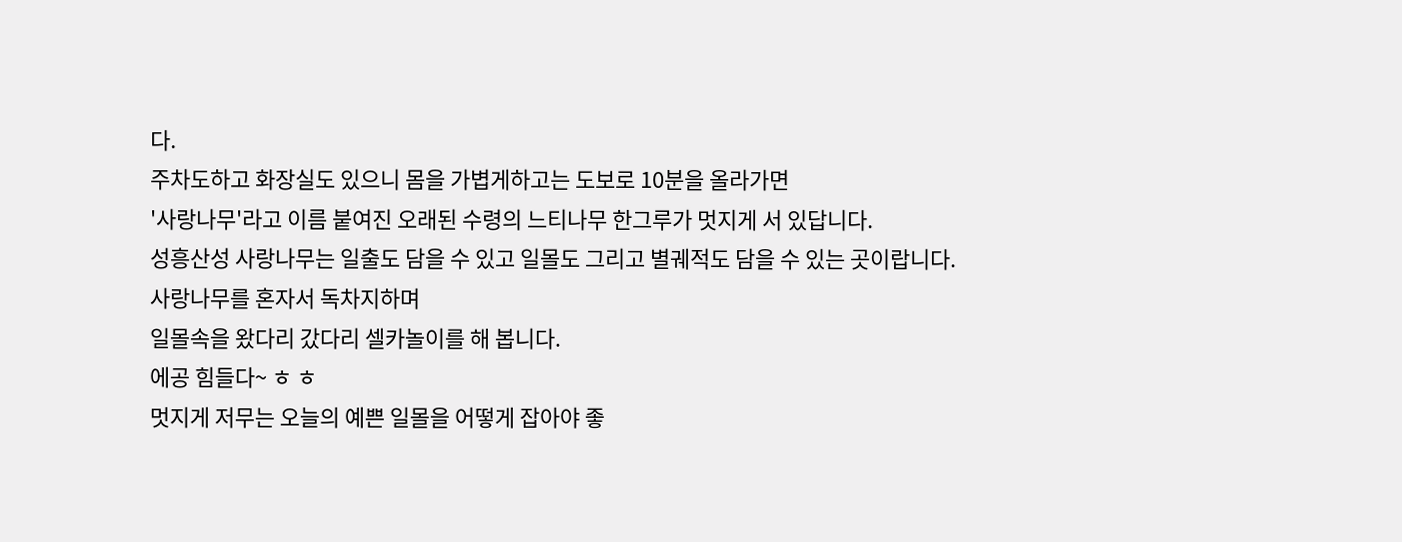다.
주차도하고 화장실도 있으니 몸을 가볍게하고는 도보로 10분을 올라가면
'사랑나무'라고 이름 붙여진 오래된 수령의 느티나무 한그루가 멋지게 서 있답니다.
성흥산성 사랑나무는 일출도 담을 수 있고 일몰도 그리고 별궤적도 담을 수 있는 곳이랍니다.
사랑나무를 혼자서 독차지하며
일몰속을 왔다리 갔다리 셀카놀이를 해 봅니다.
에공 힘들다~ ㅎ ㅎ
멋지게 저무는 오늘의 예쁜 일몰을 어떻게 잡아야 좋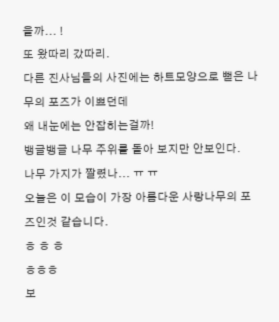을까... !
또 왔따리 갔따리.
다른 진사님들의 사진에는 하트모양으로 뻗은 나무의 포즈가 이쁘던데
왜 내눈에는 안잡히는걸까!
뱅글뱅글 나무 주위를 돌아 보지만 안보인다.
나무 가지가 짤렸나... ㅠ ㅠ
오늘은 이 모습이 가장 아름다운 사랑나무의 포즈인것 같습니다.
ㅎ ㅎ ㅎ
ㅎㅎㅎ
보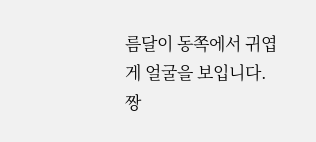름달이 동쪽에서 귀엽게 얼굴을 보입니다.
짱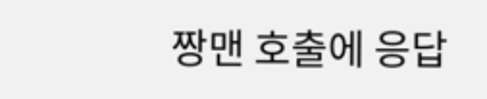짱맨 호출에 응답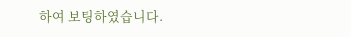하여 보팅하였습니다.